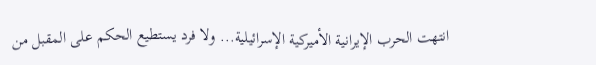انتهت الحرب الإيرانية الأميركية الإسرائيلية... ولا فرد يستطيع الحكم على المقبل من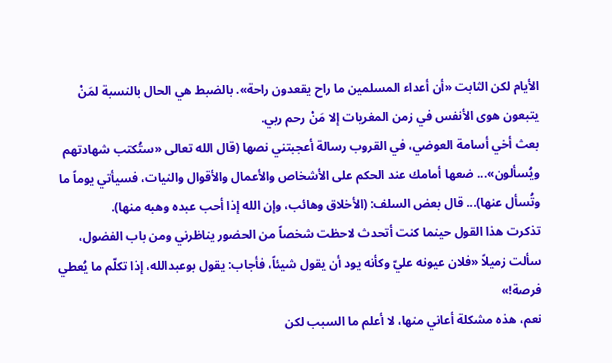الأيام لكن الثابت «أن أعداء المسلمين ما راح يقعدون راحة». بالضبط هي الحال بالنسبة لمَنْ يتبعون هوى الأنفس في زمن المغريات إلا مَنْ رحم ربي.
بعث أخي أسامة العوضي، في القروب رسالة أعجبتني نصها (قال الله تعالى «ستُكتب شهادتهم ويُسألون»... ضعها أمامك عند الحكم على الأشخاص والأعمال والأقوال والنيات، فسيأتي يوماً ما وتُسأل عنها)... قال بعض السلف: (الأخلاق وهائب، وإن الله إذا أحب عبده وهبه منها).
تذكرت هذا القول حينما كنت أتحدث لاحظت شخصاً من الحضور يناظرني ومن باب الفضول، سألت زميلاً «فلان عيونه عليّ وكأنه يود أن يقول شيئاً، فأجاب: يقول بوعبدالله، إذا تكلّم ما يُعطي فرصة!»
نعم، هذه مشكلة أعاني منها، لا أعلم ما السبب لكن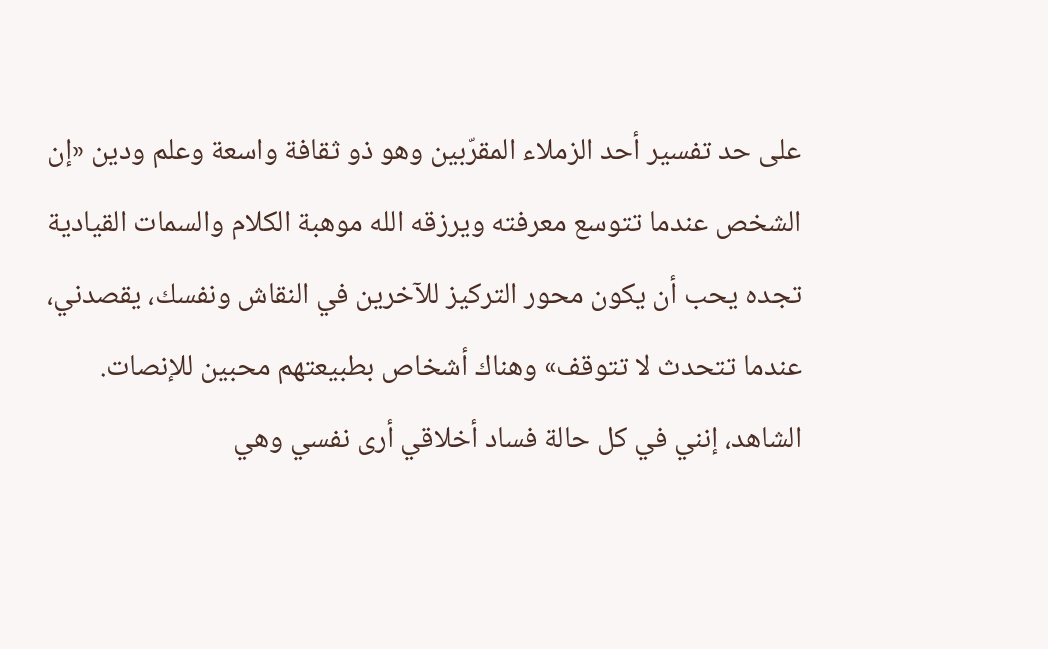على حد تفسير أحد الزملاء المقرّبين وهو ذو ثقافة واسعة وعلم ودين «إن الشخص عندما تتوسع معرفته ويرزقه الله موهبة الكلام والسمات القيادية تجده يحب أن يكون محور التركيز للآخرين في النقاش ونفسك، يقصدني، عندما تتحدث لا تتوقف» وهناك أشخاص بطبيعتهم محبين للإنصات.
الشاهد، إنني في كل حالة فساد أخلاقي أرى نفسي وهي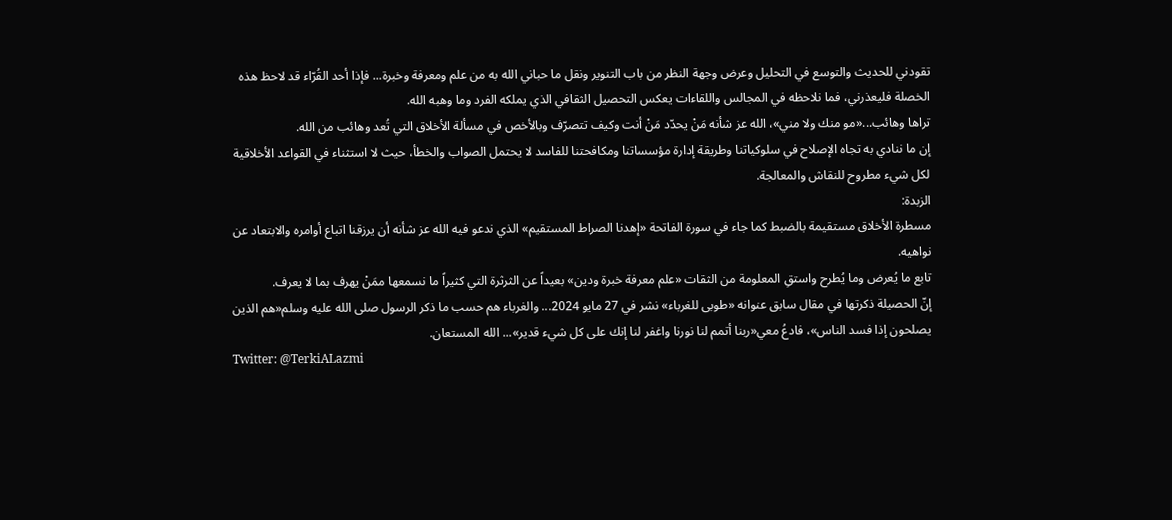تقودني للحديث والتوسع في التحليل وعرض وجهة النظر من باب التنوير ونقل ما حباني الله به من علم ومعرفة وخبرة... فإذا أحد القُرّاء قد لاحظ هذه الخصلة فليعذرني، فما نلاحظه في المجالس واللقاءات يعكس التحصيل الثقافي الذي يملكه الفرد وما وهبه الله.
تراها وهائب...«مو منك ولا مني»، الله عز شأنه مَنْ يحدّد مَنْ أنت وكيف تتصرّف وبالأخص في مسألة الأخلاق التي تُعد وهائب من الله.
إن ما ننادي به تجاه الإصلاح في سلوكياتنا وطريقة إدارة مؤسساتنا ومكافحتنا للفاسد لا يحتمل الصواب والخطأ، حيث لا استثناء في القواعد الأخلاقية لكل شيء مطروح للنقاش والمعالجة.
الزبدة:
مسطرة الأخلاق مستقيمة بالضبط كما جاء في سورة الفاتحة «إهدنا الصراط المستقيم» الذي ندعو فيه الله عز شأنه أن يرزقنا اتباع أوامره والابتعاد عن نواهيه.
تابع ما يُعرض وما يُطرح واستقِ المعلومة من الثقات «علم معرفة خبرة ودين» بعيداً عن الثرثرة التي كثيراً ما نسمعها ممَنْ يهرف بما لا يعرف.
إنّ الحصيلة ذكرتها في مقال سابق عنوانه «طوبى للغرباء» نشر في 27 مايو 2024... والغرباء هم حسب ما ذكر الرسول صلى الله عليه وسلم«هم الذين يصلحون إذا فسد الناس»، فادعُ معي«ربنا أتمم لنا نورنا واغفر لنا إنك على كل شيء قدير»... الله المستعان.
Twitter: @TerkiALazmi